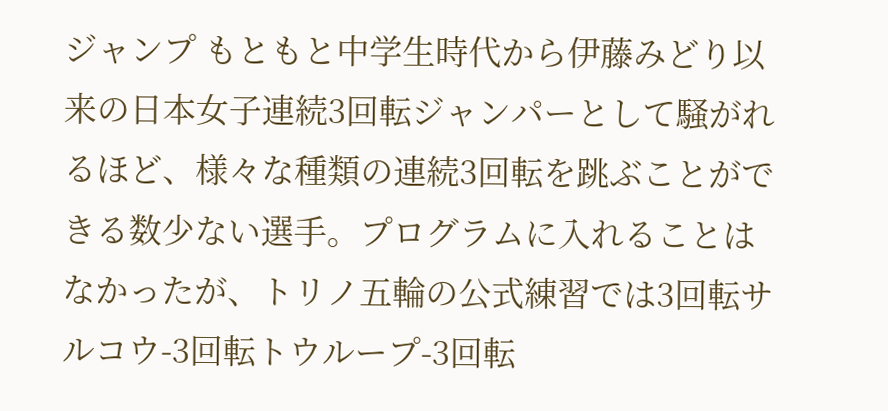ジャンプ もともと中学生時代から伊藤みどり以来の日本女子連続3回転ジャンパーとして騒がれるほど、様々な種類の連続3回転を跳ぶことができる数少ない選手。プログラムに入れることはなかったが、トリノ五輪の公式練習では3回転サルコウ-3回転トウループ-3回転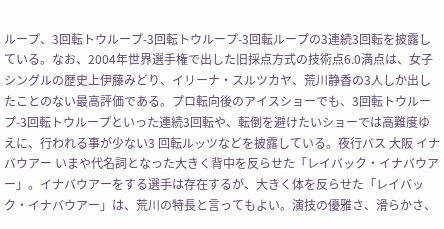ループ、3回転トウループ-3回転トウループ-3回転ループの3連続3回転を披露している。なお、2004年世界選手権で出した旧採点方式の技術点6.0満点は、女子シングルの歴史上伊藤みどり、イリーナ・スルツカヤ、荒川静香の3人しか出したことのない最高評価である。プロ転向後のアイスショーでも、3回転トウループ-3回転トウループといった連続3回転や、転倒を避けたいショーでは高難度ゆえに、行われる事が少ない3 回転ルッツなどを披露している。夜行バス 大阪 イナバウアー いまや代名詞となった大きく背中を反らせた「レイバック・イナバウアー」。イナバウアーをする選手は存在するが、大きく体を反らせた「レイバック・イナバウアー」は、荒川の特長と言ってもよい。演技の優雅さ、滑らかさ、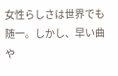女性らしさは世界でも随一。しかし、早い曲や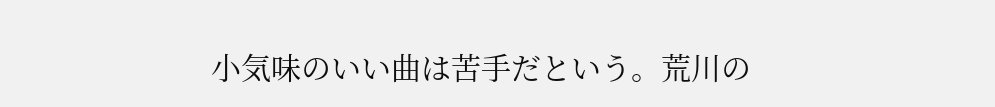小気味のいい曲は苦手だという。荒川の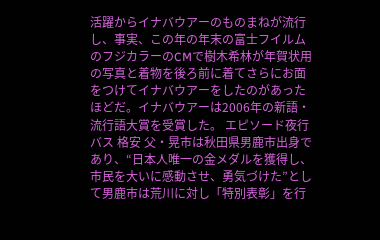活躍からイナバウアーのものまねが流行し、事実、この年の年末の富士フイルムのフジカラーのCMで樹木希林が年賀状用の写真と着物を後ろ前に着てさらにお面をつけてイナバウアーをしたのがあったほどだ。イナバウアーは2006年の新語・流行語大賞を受賞した。 エピソード夜行バス 格安 父・晃市は秋田県男鹿市出身であり、“日本人唯一の金メダルを獲得し、市民を大いに感動させ、勇気づけた”として男鹿市は荒川に対し「特別表彰」を行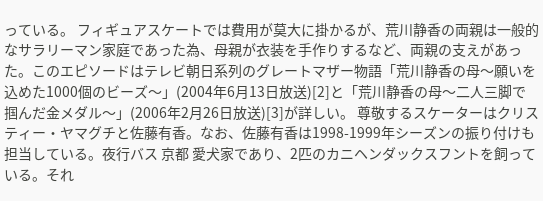っている。 フィギュアスケートでは費用が莫大に掛かるが、荒川静香の両親は一般的なサラリーマン家庭であった為、母親が衣装を手作りするなど、両親の支えがあった。このエピソードはテレビ朝日系列のグレートマザー物語「荒川静香の母〜願いを込めた1000個のビーズ〜」(2004年6月13日放送)[2]と「荒川静香の母〜二人三脚で掴んだ金メダル〜」(2006年2月26日放送)[3]が詳しい。 尊敬するスケーターはクリスティー・ヤマグチと佐藤有香。なお、佐藤有香は1998-1999年シーズンの振り付けも担当している。夜行バス 京都 愛犬家であり、2匹のカニヘンダックスフントを飼っている。それ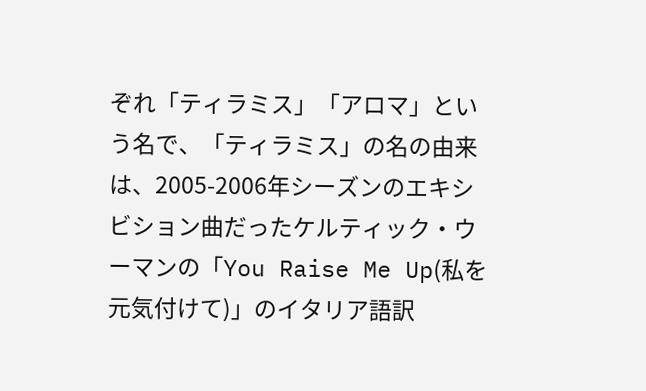ぞれ「ティラミス」「アロマ」という名で、「ティラミス」の名の由来は、2005-2006年シーズンのエキシビション曲だったケルティック・ウーマンの「You Raise Me Up(私を元気付けて)」のイタリア語訳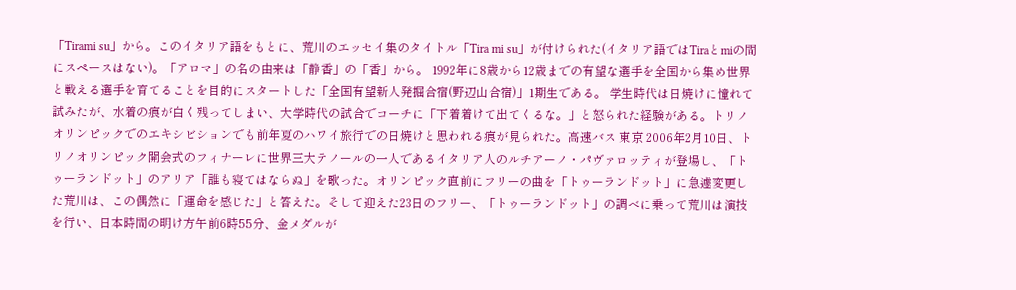「Tirami su」から。このイタリア語をもとに、荒川のエッセイ集のタイトル「Tira mi su」が付けられた(イタリア語ではTiraとmiの間にスペースはない)。「アロマ」の名の由来は「静香」の「香」から。 1992年に8歳から12歳までの有望な選手を全国から集め世界と戦える選手を育てることを目的にスタートした「全国有望新人発掘合宿(野辺山合宿)」1期生である。 学生時代は日焼けに憧れて試みたが、水着の痕が白く残ってしまい、大学時代の試合でコーチに「下着着けて出てくるな。」と怒られた経験がある。トリノオリンピックでのエキシビションでも前年夏のハワイ旅行での日焼けと思われる痕が見られた。高速バス 東京 2006年2月10日、トリノオリンピック開会式のフィナーレに世界三大テノールの一人であるイタリア人のルチアーノ・パヴァロッティが登場し、「トゥーランドット」のアリア「誰も寝てはならぬ」を歌った。オリンピック直前にフリーの曲を「トゥーランドット」に急遽変更した荒川は、この偶然に「運命を感じた」と答えた。そして迎えた23日のフリー、「トゥーランドット」の調べに乗って荒川は演技を行い、日本時間の明け方午前6時55分、金メダルが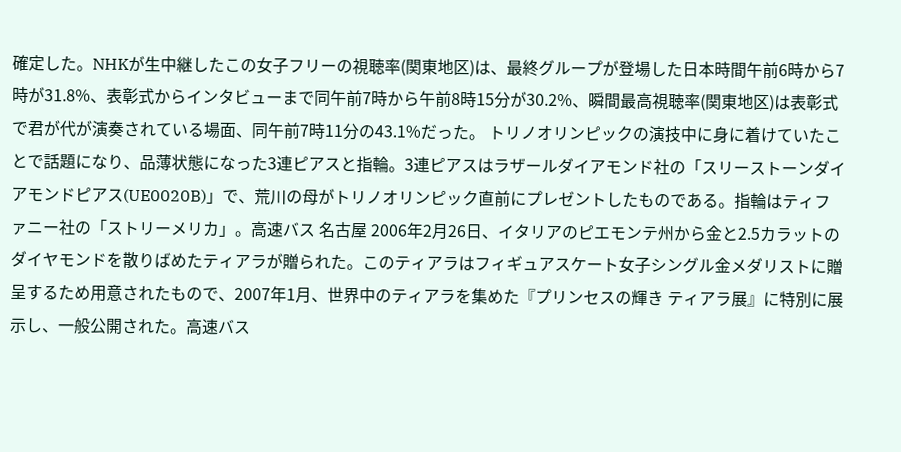確定した。NHKが生中継したこの女子フリーの視聴率(関東地区)は、最終グループが登場した日本時間午前6時から7時が31.8%、表彰式からインタビューまで同午前7時から午前8時15分が30.2%、瞬間最高視聴率(関東地区)は表彰式で君が代が演奏されている場面、同午前7時11分の43.1%だった。 トリノオリンピックの演技中に身に着けていたことで話題になり、品薄状態になった3連ピアスと指輪。3連ピアスはラザールダイアモンド社の「スリーストーンダイアモンドピアス(UE0020B)」で、荒川の母がトリノオリンピック直前にプレゼントしたものである。指輪はティファニー社の「ストリーメリカ」。高速バス 名古屋 2006年2月26日、イタリアのピエモンテ州から金と2.5カラットのダイヤモンドを散りばめたティアラが贈られた。このティアラはフィギュアスケート女子シングル金メダリストに贈呈するため用意されたもので、2007年1月、世界中のティアラを集めた『プリンセスの輝き ティアラ展』に特別に展示し、一般公開された。高速バス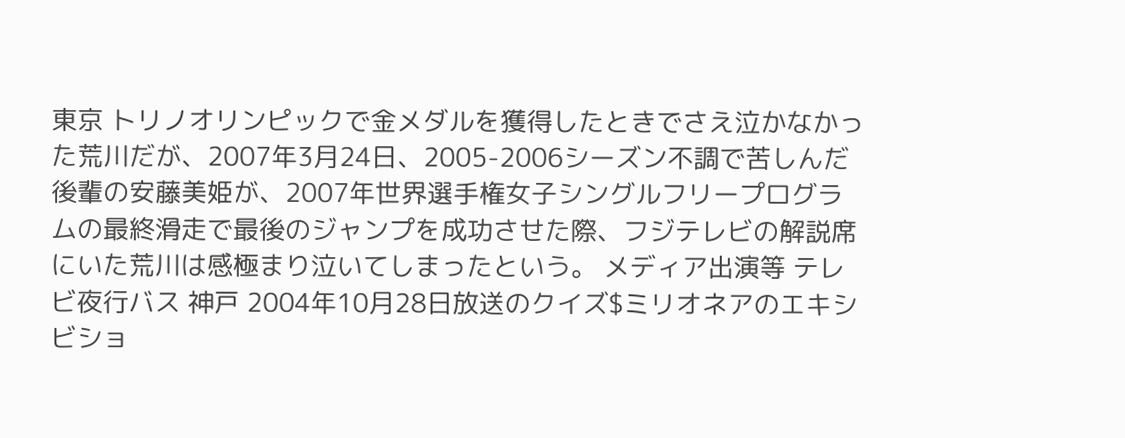東京 トリノオリンピックで金メダルを獲得したときでさえ泣かなかった荒川だが、2007年3月24日、2005-2006シーズン不調で苦しんだ後輩の安藤美姫が、2007年世界選手権女子シングルフリープログラムの最終滑走で最後のジャンプを成功させた際、フジテレビの解説席にいた荒川は感極まり泣いてしまったという。 メディア出演等 テレビ夜行バス 神戸 2004年10月28日放送のクイズ$ミリオネアのエキシビショ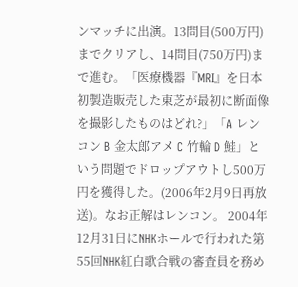ンマッチに出演。13問目(500万円)までクリアし、14問目(750万円)まで進む。「医療機器『MRI』を日本初製造販売した東芝が最初に断面像を撮影したものはどれ?」「A レンコン B 金太郎アメ C 竹輪 D 鮭」という問題でドロップアウトし500万円を獲得した。(2006年2月9日再放送)。なお正解はレンコン。 2004年12月31日にNHKホールで行われた第55回NHK紅白歌合戦の審査員を務め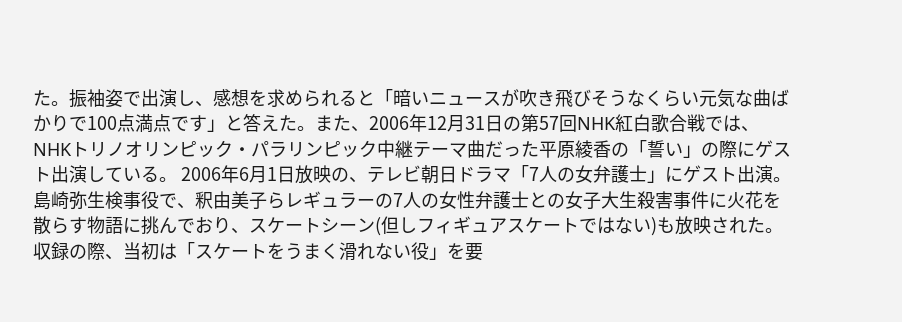た。振袖姿で出演し、感想を求められると「暗いニュースが吹き飛びそうなくらい元気な曲ばかりで100点満点です」と答えた。また、2006年12月31日の第57回NHK紅白歌合戦では、NHKトリノオリンピック・パラリンピック中継テーマ曲だった平原綾香の「誓い」の際にゲスト出演している。 2006年6月1日放映の、テレビ朝日ドラマ「7人の女弁護士」にゲスト出演。島崎弥生検事役で、釈由美子らレギュラーの7人の女性弁護士との女子大生殺害事件に火花を散らす物語に挑んでおり、スケートシーン(但しフィギュアスケートではない)も放映された。収録の際、当初は「スケートをうまく滑れない役」を要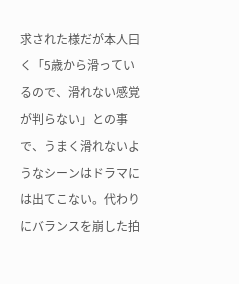求された様だが本人曰く「5歳から滑っているので、滑れない感覚が判らない」との事で、うまく滑れないようなシーンはドラマには出てこない。代わりにバランスを崩した拍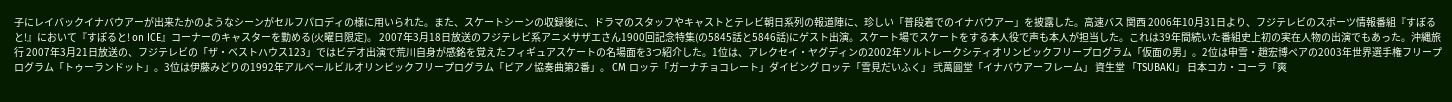子にレイバックイナバウアーが出来たかのようなシーンがセルフパロディの様に用いられた。また、スケートシーンの収録後に、ドラマのスタッフやキャストとテレビ朝日系列の報道陣に、珍しい「普段着でのイナバウアー」を披露した。高速バス 関西 2006年10月31日より、フジテレビのスポーツ情報番組『すぽると!』において『すぽると! on ICE』コーナーのキャスターを勤める(火曜日限定)。 2007年3月18日放送のフジテレビ系アニメサザエさん1900回記念特集(の5845話と5846話)にゲスト出演。スケート場でスケートをする本人役で声も本人が担当した。これは39年間続いた番組史上初の実在人物の出演でもあった。沖縄旅行 2007年3月21日放送の、フジテレビの「ザ・ベストハウス123」ではビデオ出演で荒川自身が感銘を覚えたフィギュアスケートの名場面を3つ紹介した。1位は、アレクセイ・ヤグディンの2002年ソルトレークシティオリンピックフリープログラム「仮面の男」。2位は申雪・趙宏博ペアの2003年世界選手権フリープログラム「トゥーランドット」。3位は伊藤みどりの1992年アルベールビルオリンピックフリープログラム「ピアノ協奏曲第2番」。 CM ロッテ「ガーナチョコレート」ダイビング ロッテ「雪見だいふく」 弐萬圓堂「イナバウアーフレーム」 資生堂 「TSUBAKI」 日本コカ・コーラ「爽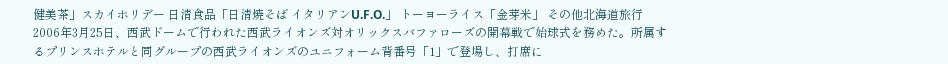健美茶」スカイホリデー 日清食品「日清焼そば イタリアンU.F.O.」 トーヨーライス「金芽米」 その他北海道旅行 2006年3月25日、西武ドームで行われた西武ライオンズ対オリックスバファローズの開幕戦で始球式を務めた。所属するプリンスホテルと同グループの西武ライオンズのユニフォーム背番号「1」で登場し、打席に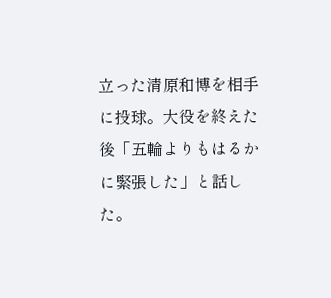立った清原和博を相手に投球。大役を終えた後「五輪よりもはるかに緊張した」と話した。